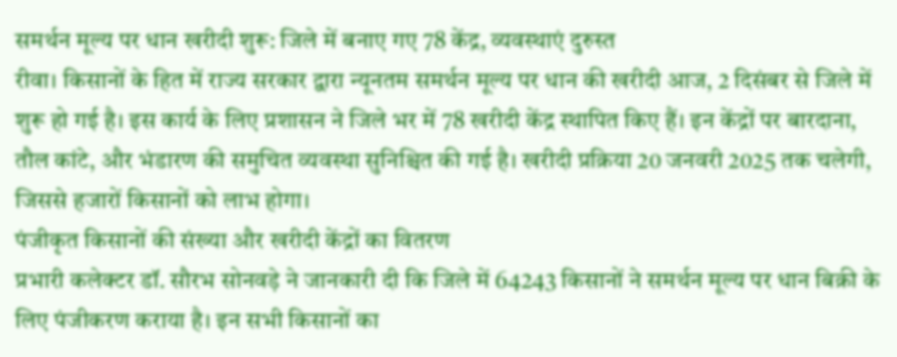समर्थन मूल्य पर धान खरीदी शुरू: जिले में बनाए गए 78 केंद्र, व्यवस्थाएं दुरुस्त
रीवा। किसानों के हित में राज्य सरकार द्वारा न्यूनतम समर्थन मूल्य पर धान की खरीदी आज, 2 दिसंबर से जिले में शुरू हो गई है। इस कार्य के लिए प्रशासन ने जिले भर में 78 खरीदी केंद्र स्थापित किए हैं। इन केंद्रों पर बारदाना, तौल कांटे, और भंडारण की समुचित व्यवस्था सुनिश्चित की गई है। खरीदी प्रक्रिया 20 जनवरी 2025 तक चलेगी, जिससे हजारों किसानों को लाभ होगा।
पंजीकृत किसानों की संख्या और खरीदी केंद्रों का वितरण
प्रभारी कलेक्टर डॉ. सौरभ सोनवड़े ने जानकारी दी कि जिले में 64243 किसानों ने समर्थन मूल्य पर धान बिक्री के लिए पंजीकरण कराया है। इन सभी किसानों का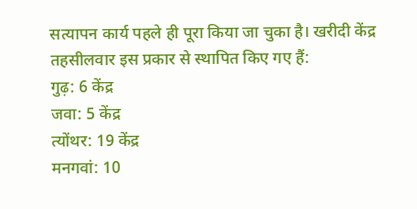सत्यापन कार्य पहले ही पूरा किया जा चुका है। खरीदी केंद्र तहसीलवार इस प्रकार से स्थापित किए गए हैं:
गुढ़: 6 केंद्र
जवा: 5 केंद्र
त्योंथर: 19 केंद्र
मनगवां: 10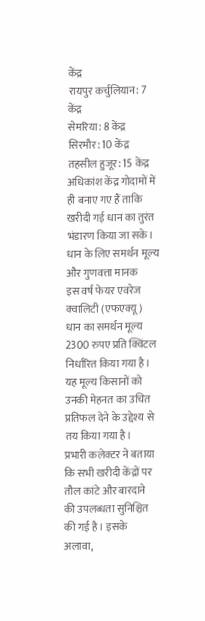केंद्र
रायपुर कर्चुलियान: 7 केंद्र
सेमरिया: 8 केंद्र
सिरमौर: 10 केंद्र
तहसील हुजूर: 15 केंद्र
अधिकांश केंद्र गोदामों में ही बनाए गए हैं ताकि खरीदी गई धान का तुरंत भंडारण किया जा सके।
धान के लिए समर्थन मूल्य और गुणवत्ता मानक
इस वर्ष फेयर एवरेज क्वालिटी (एफएक्यू) धान का समर्थन मूल्य 2300 रुपए प्रति क्विंटल निर्धारित किया गया है। यह मूल्य किसानों को उनकी मेहनत का उचित प्रतिफल देने के उद्देश्य से तय किया गया है।
प्रभारी कलेक्टर ने बताया कि सभी खरीदी केंद्रों पर तौल कांटे और बारदाने की उपलब्धता सुनिश्चित की गई है। इसके अलावा,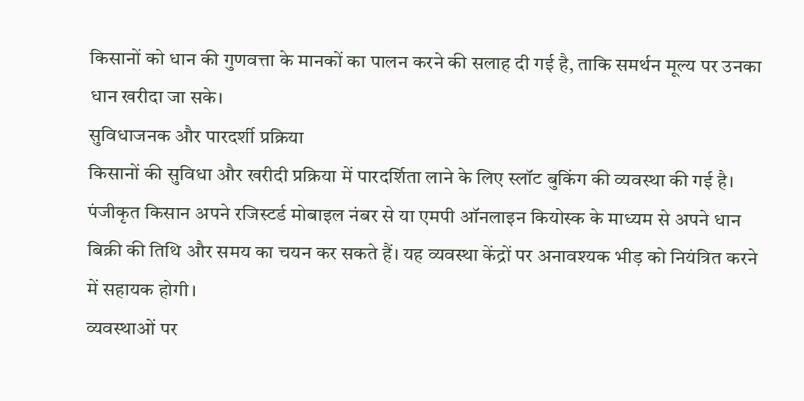किसानों को धान की गुणवत्ता के मानकों का पालन करने की सलाह दी गई है, ताकि समर्थन मूल्य पर उनका धान खरीदा जा सके।
सुविधाजनक और पारदर्शी प्रक्रिया
किसानों की सुविधा और खरीदी प्रक्रिया में पारदर्शिता लाने के लिए स्लॉट बुकिंग की व्यवस्था की गई है। पंजीकृत किसान अपने रजिस्टर्ड मोबाइल नंबर से या एमपी ऑनलाइन कियोस्क के माध्यम से अपने धान बिक्री की तिथि और समय का चयन कर सकते हैं। यह व्यवस्था केंद्रों पर अनावश्यक भीड़ को नियंत्रित करने में सहायक होगी।
व्यवस्थाओं पर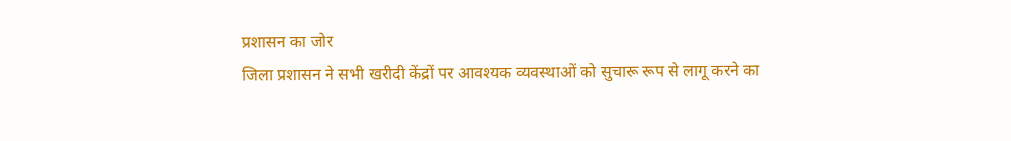प्रशासन का जोर
जिला प्रशासन ने सभी खरीदी केंद्रों पर आवश्यक व्यवस्थाओं को सुचारू रूप से लागू करने का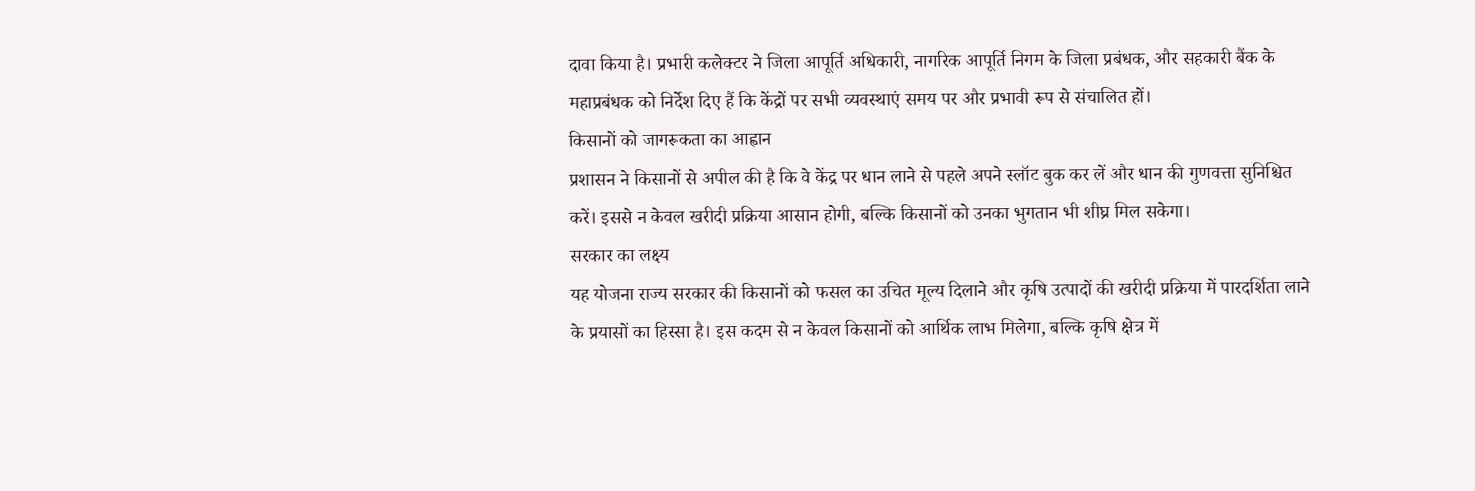दावा किया है। प्रभारी कलेक्टर ने जिला आपूर्ति अधिकारी, नागरिक आपूर्ति निगम के जिला प्रबंधक, और सहकारी बैंक के महाप्रबंधक को निर्देश दिए हैं कि केंद्रों पर सभी व्यवस्थाएं समय पर और प्रभावी रूप से संचालित हों।
किसानों को जागरूकता का आह्वान
प्रशासन ने किसानों से अपील की है कि वे केंद्र पर धान लाने से पहले अपने स्लॉट बुक कर लें और धान की गुणवत्ता सुनिश्चित करें। इससे न केवल खरीदी प्रक्रिया आसान होगी, बल्कि किसानों को उनका भुगतान भी शीघ्र मिल सकेगा।
सरकार का लक्ष्य
यह योजना राज्य सरकार की किसानों को फसल का उचित मूल्य दिलाने और कृषि उत्पादों की खरीदी प्रक्रिया में पारदर्शिता लाने के प्रयासों का हिस्सा है। इस कदम से न केवल किसानों को आर्थिक लाभ मिलेगा, बल्कि कृषि क्षेत्र में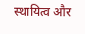स्थायित्व और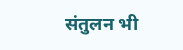संतुलन भी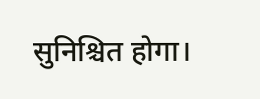सुनिश्चित होगा।